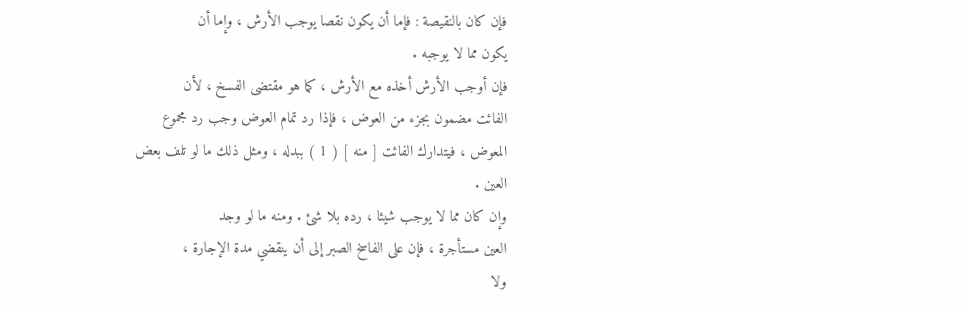فإن كان بالنقيصة : فإما أن يكون نقصا يوجب الأرش ، وإما أن
يكون مما لا يوجبه .
فإن أوجب الأرش أخذه مع الأرش ، كما هو مقتضى الفسخ ، لأن
الفائت مضمون بجزء من العوض ، فإذا رد تمام العوض وجب رد مجموع
المعوض ، فيتدارك الفائت [ منه ] ( 1 ) ببدله ، ومثل ذلك ما لو تلف بعض
العين .
وإن كان مما لا يوجب شيئا ، رده بلا شئ . ومنه ما لو وجد
العين مستأجرة ، فإن على الفاسخ الصبر إلى أن ينقضي مدة الإجارة ،
ولا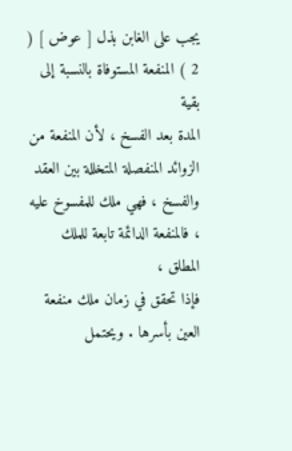يجب على الغابن بذل [ عوض ] ( 2 ) المنفعة المستوفاة بالنسبة إلى بقية
المدة بعد الفسخ ، لأن المنفعة من الزوائد المنفصلة المتخللة بين العقد
والفسخ ، فهي ملك للمفسوخ عليه ، فالمنفعة الدائمة تابعة للملك المطلق ،
فإذا تحقق في زمان ملك منفعة العين بأسرها . ويحتمل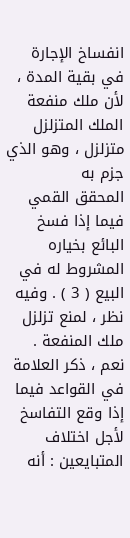انفساخ الإجارة
في بقية المدة ، لأن ملك منفعة الملك المتزلزل متزلزل ، وهو الذي جزم به
المحقق القمي فيما إذا فسخ البائع بخياره المشروط له في البيع ( 3 ) . وفيه
نظر ، لمنع تزلزل ملك المنفعة .
نعم ، ذكر العلامة في القواعد فيما إذا وقع التفاسخ لأجل اختلاف
المتبايعين : أنه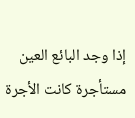إذا وجد البائع العين مستأجرة كانت الأجرة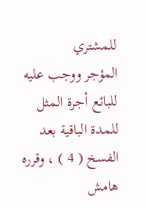للمشتري
المؤجر ووجب عليه للبائع أجرة المثل للمدة الباقية بعد الفسخ ( 4 ) ، وقرره
هامش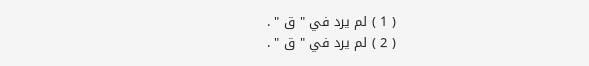( 1 ) لم يرد في " ق " .
( 2 ) لم يرد في " ق " .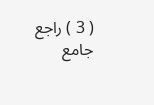( 3 ) راجع جامع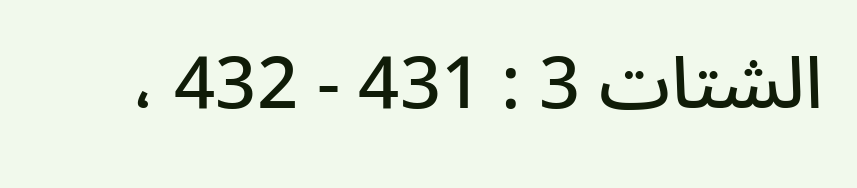الشتات 3 : 431 - 432 ،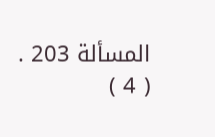المسألة 203 .
( 4 )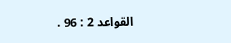القواعد 2 : 96 .